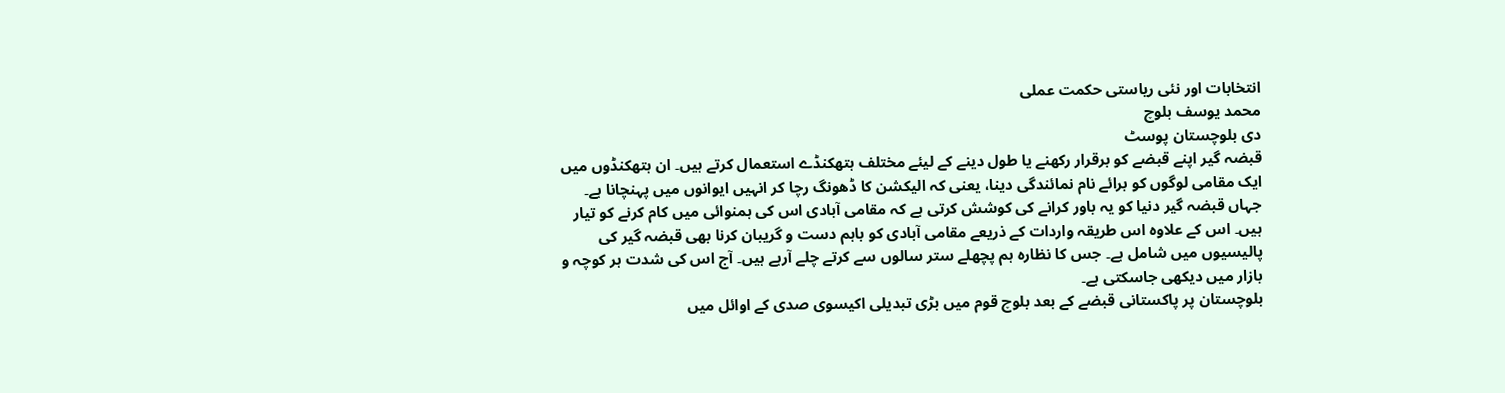انتخابات اور نئی ریاستی حکمت عملی
محمد یوسف بلوچ
دی بلوچستان پوسٹ
قبضہ گیر اپنے قبضے کو برقرار رکھنے یا طول دینے کے لیئے مختلف ہتھکنڈے استعمال کرتے ہیں۔ ان ہتھکنڈوں میں ایک مقامی لوگوں کو برائے نام نمائندگی دینا، یعنی کہ الیکشن کا ڈھونگ رچا کر انہیں ایوانوں میں پہنچانا ہے۔ جہاں قبضہ گیر دنیا کو یہ باور کرانے کی کوشش کرتی ہے کہ مقامی آبادی اس کی ہمنوائی میں کام کرنے کو تیار ہیں۔ اس کے علاوہ اس طریقہ واردات کے ذریعے مقامی آبادی کو باہم دست و گریبان کرنا بھی قبضہ گیر کی پالیسیوں میں شامل ہے۔ جس کا نظارہ ہم پچھلے ستر سالوں سے کرتے چلے آرہے ہیں۔ آج اس کی شدت ہر کوچہ و بازار میں دیکھی جاسکتی ہے۔
بلوچستان پر پاکستانی قبضے کے بعد بلوچ قوم میں بڑی تبدیلی اکیسوی صدی کے اوائل میں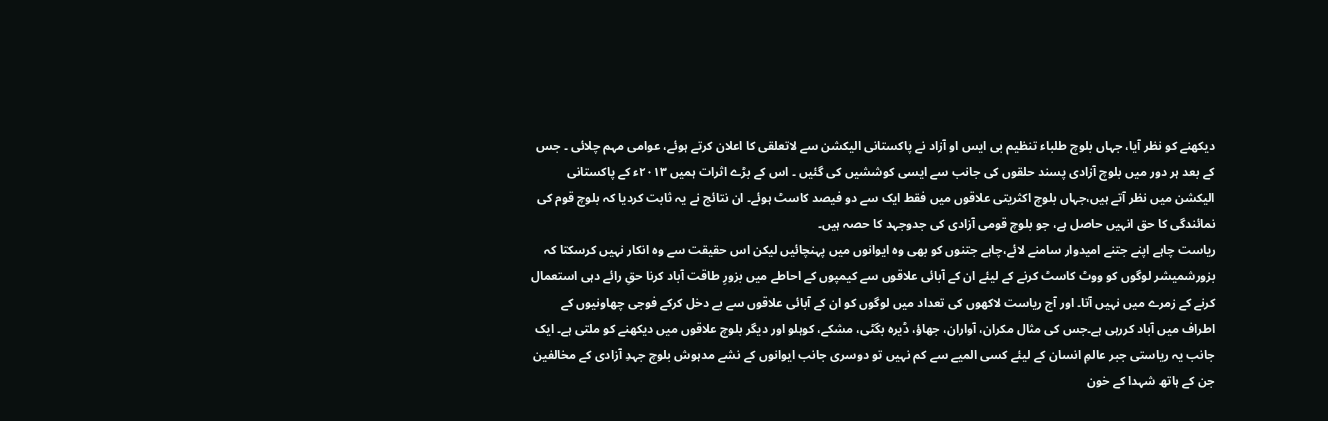دیکھنے کو نظر آیا، جہاں بلوچ طلباء تنظیم بی ایس او آزاد نے پاکستانی الیکشن سے لاتعلقی کا اعلان کرتے ہوئے، عوامی مہم چلائی ۔ جس کے بعد ہر دور میں بلوچ آزادی پسند حلقوں کی جانب سے ایسی کوششیں کی گئیں ۔ اس کے بڑے اثرات ہمیں ۲۰۱۳ء کے پاکستانی الیکشن میں نظر آتے ہیں،جہاں بلوچ اکثریتی علاقوں میں فقط ایک سے دو فیصد کاسٹ ہوئے۔ ان نتائج نے یہ ثابت کردیا کہ بلوچ قوم کی نمائندگی کا حق انہیں حاصل ہے، جو بلوچ قومی آزادی کی جدوجہد کا حصہ ہیں۔
ریاست چاہے اپنے جتنے امیدوار سامنے لائے،چاہے جتنوں کو بھی وہ ایوانوں میں پہنچائیں لیکن اس حقیقت سے وہ انکار نہیں کرسکتا کہ بزورشمیشر لوگوں کو ووٹ کاسٹ کرنے کے لیئے ان کے آبائی علاقوں سے کیمپوں کے احاطے میں بزورِ طاقت آباد کرنا حقِ رائے دہی استعمال کرنے کے زمرے میں نہیں آتا۔ اور آج ریاست لاکھوں کی تعداد میں لوگوں کو ان کے آبائی علاقوں سے بے دخل کرکے فوجی چھاونیوں کے اطراف میں آباد کررہی ہے۔جس کی مثال مکران، آواران، جھاؤ، ڈیرہ بگٹی، مشکے، کوہلو اور دیگر بلوچ علاقوں میں دیکھنے کو ملتی ہے۔ ایک جانب یہ ریاستی جبر عالمِ انسان کے لیئے کسی المیے سے کم نہیں تو دوسری جانب ایوانوں کے نشے مدہوش بلوچ جہدِ آزادی کے مخالفین جن کے ہاتھ شہدا کے خون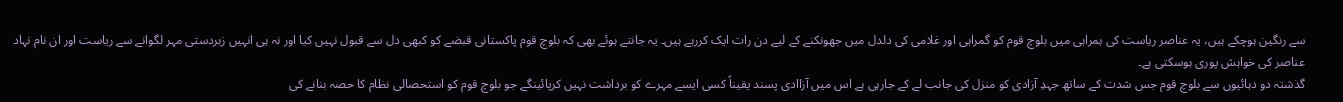سے رنگین ہوچکے ہیں، یہ عناصر ریاست کی ہمراہی میں بلوچ قوم کو گمراہی اور غلامی کی دلدل میں جھونکنے کے لیے دن رات ایک کررہے ہیں۔ یہ جانتے ہوئے بھی کہ بلوچ قوم پاکستانی قبضے کو کبھی دل سے قبول نہیں کیا اور نہ ہی انہیں زبردستی مہر لگوانے سے ریاست اور ان نام نہاد عناصر کی خواہش پوری ہوسکتی ہے۔
گذشتہ دو دہائیوں سے بلوچ قوم جس شدت کے ساتھ جہدِ آزادی کو منزل کی جانب لے کے جارہی ہے اس میں آزاادی پسند یقیناً کسی ایسے مہرے کو برداشت نہیں کرپائینگے جو بلوچ قوم کو استحصالی نظام کا حصہ بنانے کی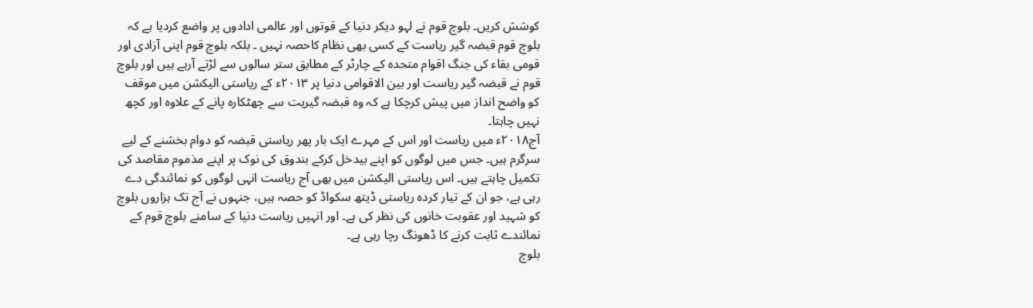کوشش کریں۔ بلوچ قوم نے لہو دیکر دنیا کے قوتوں اور عالمی ادادوں پر واضع کردیا ہے کہ بلوچ قوم قبضہ گیر ریاست کے کسی بھی نظام کاحصہ نہیں ۔ بلکہ بلوچ قوم اپنی آزادی اور قومی بقاء کی جنگ اقوام متحدہ کے چارٹر کے مطابق ستر سالوں سے لڑتے آرہے ہیں اور بلوچ قوم نے قبضہ گیر ریاست اور بین الاقوامی دنیا پر ۲۰۱۳ء کے ریاستی الیکشن میں موقف کو واضح انداز میں پیش کرچکا ہے کہ وہ قبضہ گیریت سے چھٹکارہ پانے کے علاوہ اور کچھ نہیں چاہتا۔
آج۲۰۱۸ء میں ریاست اور اس کے مہرے ایک بار پھر ریاستی قبضہ کو دوام بخشنے کے لیے سرگرم ہیں۔ جس میں لوگوں کو اپنے بیدخل کرکے بندوق کی نوک پر اپنے مذموم مقاصد کی تکمیل چاہتے ہیں۔ اس ریاستی الیکشن میں بھی آج ریاست انہی لوگوں کو نمائندگی دے رہی ہے، جو ان کے تیار کردہ ریاستی ڈیتھ سکواڈ کو حصہ ہیں، جنہوں نے آج تک ہزاروں بلوچ کو شہید اور عقوبت خانوں کی نظر کی ہے۔ اور انہیں ریاست دنیا کے سامنے بلوچ قوم کے نمائندے ثابت کرنے کا ڈھونگ رچا رہی ہے۔
بلوچ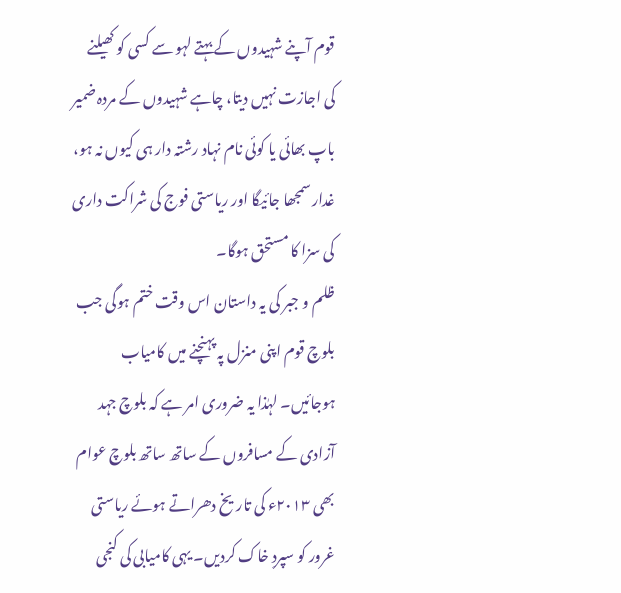قوم آپنے شہیدوں کے بہتے لہو سے کسی کو کھیلنے کی اجازت نہیں دیتا، چاہے شہیدوں کے مردہ ضمیر باپ بھائی یا کوئی نام نہاد رشتہ دار ہی کیوں نہ ہو، غدار سمجھا جائیگا اور ریاستی فوج کی شراکت داری کی سزا کا مستحق ہوگا۔
ظلم و جبر کی یہ داستان اس وقت ختم ہوگی جب بلوچ قوم اپنی منزل پہ پہنچنے میں کامیاب ہوجائیں۔ لہٰذا یہ ضروری امر ہے کہ بلوچ جہد آزادی کے مسافروں کے ساتھ ساتھ بلوچ عوام بھی ۲۰۱۳ء کی تاریخ دھراتے ہوئے ریاستی غرور کو سپردِ خاک کردیں۔ یہی کامیابی کی کنجی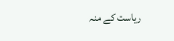ریاست کے منہ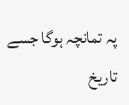پہ تمانچہ ہوگا جسے تاریخ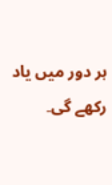ہر دور میں یاد رکھے گی۔